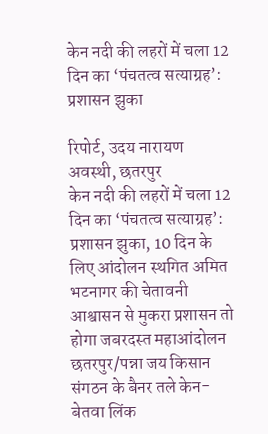केन नदी की लहरों में चला 12 दिन का ‘पंचतत्व सत्याग्रह’: प्रशासन झुका

रिपोर्ट, उदय नारायण अवस्थी, छतरपुर
केन नदी की लहरों में चला 12 दिन का ‘पंचतत्व सत्याग्रह’: प्रशासन झुका, 10 दिन के लिए आंदोलन स्थगित अमित भटनागर की चेतावनी आश्वासन से मुकरा प्रशासन तो होगा जबरदस्त महाआंदोलन छतरपुर/पन्ना जय किसान संगठन के बैनर तले केन-बेतवा लिंक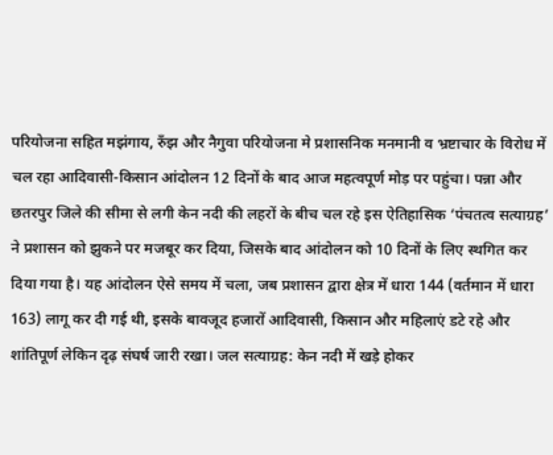परियोजना सहित मझंगाय, रुँझ और नैगुवा परियोजना मे प्रशासनिक मनमानी व भ्रष्टाचार के विरोध में चल रहा आदिवासी-किसान आंदोलन 12 दिनों के बाद आज महत्वपूर्ण मोड़ पर पहुंचा। पन्ना और छतरपुर जिले की सीमा से लगी केन नदी की लहरों के बीच चल रहे इस ऐतिहासिक ‘पंचतत्व सत्याग्रह’ ने प्रशासन को झुकने पर मजबूर कर दिया, जिसके बाद आंदोलन को 10 दिनों के लिए स्थगित कर दिया गया है। यह आंदोलन ऐसे समय में चला, जब प्रशासन द्वारा क्षेत्र में धारा 144 (वर्तमान में धारा 163) लागू कर दी गई थी, इसके बावजूद हजारों आदिवासी, किसान और महिलाएं डटे रहे और शांतिपूर्ण लेकिन दृढ़ संघर्ष जारी रखा। जल सत्याग्रह: केन नदी में खड़े होकर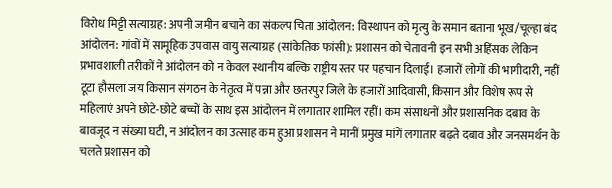विरोध मिट्टी सत्याग्रह: अपनी जमीन बचाने का संकल्प चिता आंदोलन: विस्थापन को मृत्यु के समान बताना भूख/चूल्हा बंद आंदोलन: गांवों में सामूहिक उपवास वायु सत्याग्रह (सांकेतिक फांसी): प्रशासन को चेतावनी इन सभी अहिंसक लेकिन प्रभावशाली तरीकों ने आंदोलन को न केवल स्थानीय बल्कि राष्ट्रीय स्तर पर पहचान दिलाई। हजारों लोगों की भागीदारी, नहीं टूटा हौसला जय किसान संगठन के नेतृत्व में पन्ना और छतरपुर जिले के हजारों आदिवासी, किसान और विशेष रूप से महिलाएं अपने छोटे-छोटे बच्चों के साथ इस आंदोलन में लगातार शामिल रहीं। कम संसाधनों और प्रशासनिक दबाव के बावजूद न संख्या घटी, न आंदोलन का उत्साह कम हुआ प्रशासन ने मानीं प्रमुख मांगें लगातार बढ़ते दबाव और जनसमर्थन के चलते प्रशासन को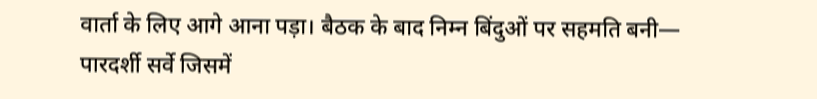वार्ता के लिए आगे आना पड़ा। बैठक के बाद निम्न बिंदुओं पर सहमति बनी— पारदर्शी सर्वे जिसमें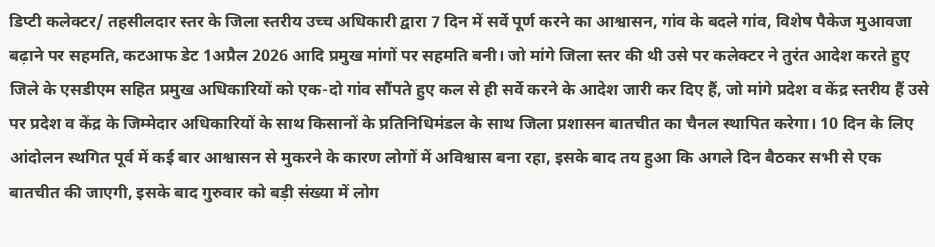डिप्टी कलेक्टर/ तहसीलदार स्तर के जिला स्तरीय उच्च अधिकारी द्वारा 7 दिन में सर्वे पूर्ण करने का आश्वासन, गांव के बदले गांव, विशेष पैकेज मुआवजा बढ़ाने पर सहमति, कटआफ डेट 1अप्रैल 2026 आदि प्रमुख मांगों पर सहमति बनी। जो मांगे जिला स्तर की थी उसे पर कलेक्टर ने तुरंत आदेश करते हुए जिले के एसडीएम सहित प्रमुख अधिकारियों को एक-दो गांव सौंपते हुए कल से ही सर्वे करने के आदेश जारी कर दिए हैं, जो मांगे प्रदेश व केंद्र स्तरीय हैं उसे पर प्रदेश व केंद्र के जिम्मेदार अधिकारियों के साथ किसानों के प्रतिनिधिमंडल के साथ जिला प्रशासन बातचीत का चैनल स्थापित करेगा। 10 दिन के लिए आंदोलन स्थगित पूर्व में कई बार आश्वासन से मुकरने के कारण लोगों में अविश्वास बना रहा, इसके बाद तय हुआ कि अगले दिन बैठकर सभी से एक बातचीत की जाएगी, इसके बाद गुरुवार को बड़ी संख्या में लोग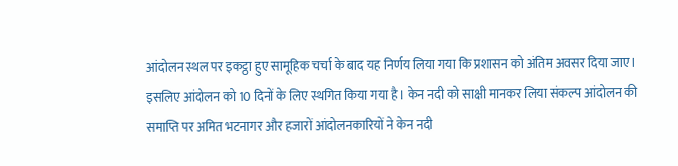आंदोलन स्थल पर इकट्ठा हुए सामूहिक चर्चा के बाद यह निर्णय लिया गया कि प्रशासन को अंतिम अवसर दिया जाए। इसलिए आंदोलन को 10 दिनों के लिए स्थगित किया गया है। केन नदी को साक्षी मानकर लिया संकल्प आंदोलन की समाप्ति पर अमित भटनागर और हजारों आंदोलनकारियों ने केन नदी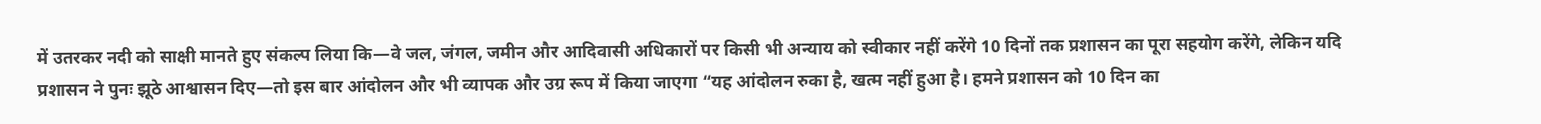में उतरकर नदी को साक्षी मानते हुए संकल्प लिया कि—वे जल, जंगल, जमीन और आदिवासी अधिकारों पर किसी भी अन्याय को स्वीकार नहीं करेंगे 10 दिनों तक प्रशासन का पूरा सहयोग करेंगे, लेकिन यदि प्रशासन ने पुनः झूठे आश्वासन दिए—तो इस बार आंदोलन और भी व्यापक और उग्र रूप में किया जाएगा “यह आंदोलन रुका है, खत्म नहीं हुआ है। हमने प्रशासन को 10 दिन का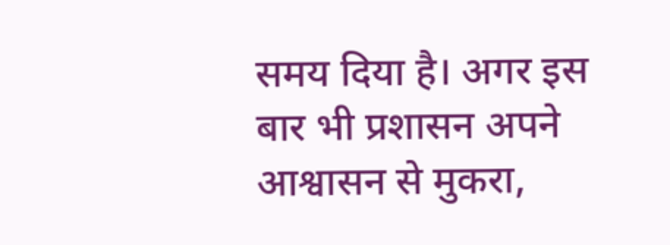समय दिया है। अगर इस बार भी प्रशासन अपने आश्वासन से मुकरा,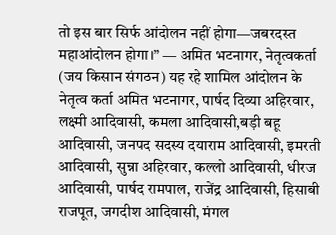तो इस बार सिर्फ आंदोलन नहीं होगा—जबरदस्त महाआंदोलन होगा।” — अमित भटनागर, नेतृत्वकर्ता (जय किसान संगठन) यह रहे शामिल आंदोलन के नेतृत्व कर्ता अमित भटनागर, पार्षद दिव्या अहिरवार, लक्ष्मी आदिवासी, कमला आदिवासी,बड़ी बहू आदिवासी, जनपद सदस्य दयाराम आदिवासी, इमरती आदिवासी, सुन्ना अहिरवार, कल्लो आदिवासी, धीरज आदिवासी, पार्षद रामपाल, राजेंद्र आदिवासी, हिसाबी राजपूत, जगदीश आदिवासी, मंगल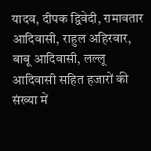यादव, दीपक द्विवेदी, रामावतार आदिवासी, राहुल अहिरवार, बाबू आदिवासी, लल्लू आदिवासी सहित हजारों की संख्या में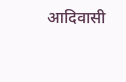आदिवासी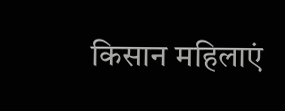किसान महिलाएं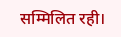सम्मिलित रही।